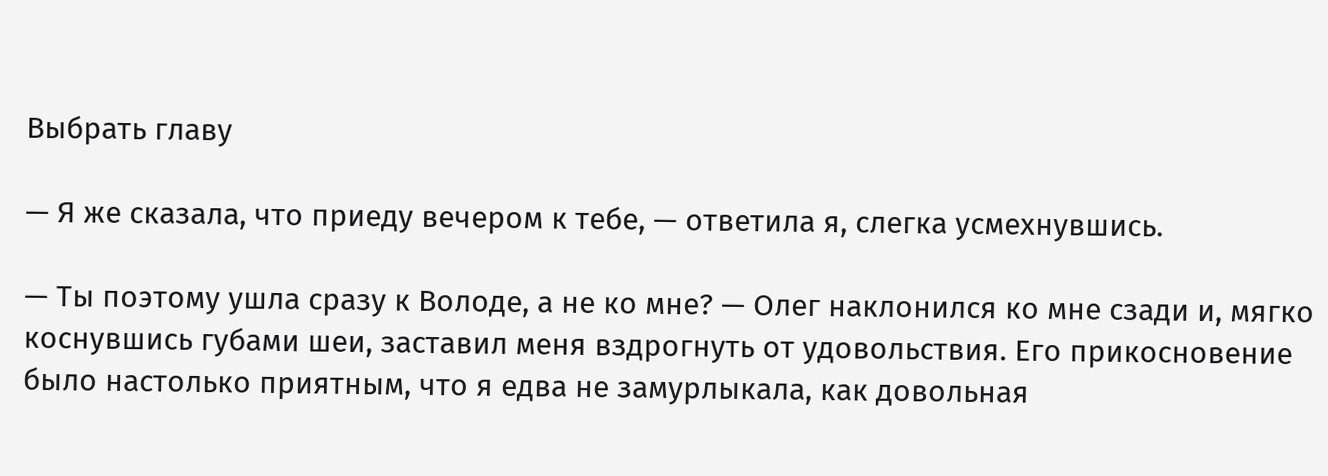Выбрать главу

— Я же сказала, что приеду вечером к тебе, — ответила я, слегка усмехнувшись.

— Ты поэтому ушла сразу к Володе, а не ко мне? — Олег наклонился ко мне сзади и, мягко коснувшись губами шеи, заставил меня вздрогнуть от удовольствия. Его прикосновение было настолько приятным, что я едва не замурлыкала, как довольная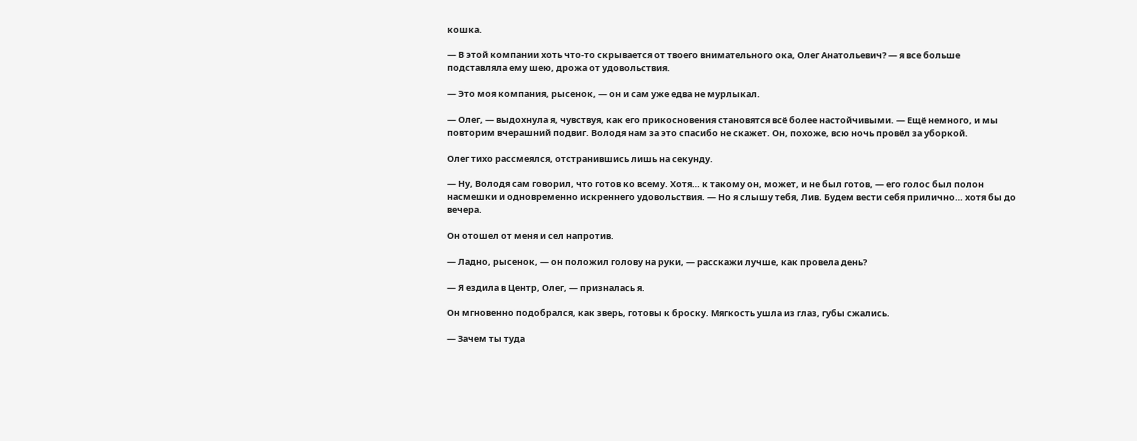кошка.

— В этой компании хоть что-то скрывается от твоего внимательного ока, Олег Анатольевич? — я все больше подставляла ему шею, дрожа от удовольствия.

— Это моя компания, рысенок, — он и сам уже едва не мурлыкал.

— Олег, — выдохнула я, чувствуя, как его прикосновения становятся всё более настойчивыми. — Ещё немного, и мы повторим вчерашний подвиг. Володя нам за это спасибо не скажет. Он, похоже, всю ночь провёл за уборкой.

Олег тихо рассмеялся, отстранившись лишь на секунду.

— Ну, Володя сам говорил, что готов ко всему. Хотя… к такому он, может, и не был готов, — его голос был полон насмешки и одновременно искреннего удовольствия. — Но я слышу тебя, Лив. Будем вести себя прилично… хотя бы до вечера.

Он отошел от меня и сел напротив.

— Ладно, рысенок, — он положил голову на руки, — расскажи лучше, как провела день?

— Я ездила в Центр, Олег, — призналась я.

Он мгновенно подобрался, как зверь, готовы к броску. Мягкость ушла из глаз, губы сжались.

— Зачем ты туда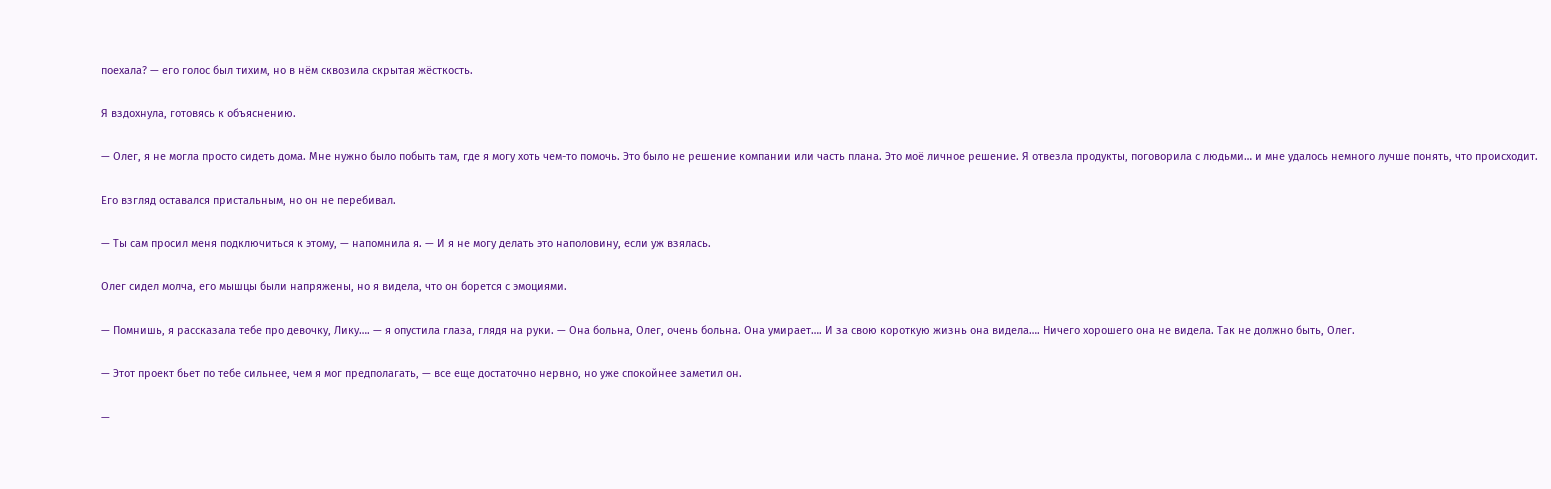поехала? — его голос был тихим, но в нём сквозила скрытая жёсткость.

Я вздохнула, готовясь к объяснению.

— Олег, я не могла просто сидеть дома. Мне нужно было побыть там, где я могу хоть чем-то помочь. Это было не решение компании или часть плана. Это моё личное решение. Я отвезла продукты, поговорила с людьми… и мне удалось немного лучше понять, что происходит.

Его взгляд оставался пристальным, но он не перебивал.

— Ты сам просил меня подключиться к этому, — напомнила я. — И я не могу делать это наполовину, если уж взялась.

Олег сидел молча, его мышцы были напряжены, но я видела, что он борется с эмоциями.

— Помнишь, я рассказала тебе про девочку, Лику…. — я опустила глаза, глядя на руки. — Она больна, Олег, очень больна. Она умирает…. И за свою короткую жизнь она видела…. Ничего хорошего она не видела. Так не должно быть, Олег.

— Этот проект бьет по тебе сильнее, чем я мог предполагать, — все еще достаточно нервно, но уже спокойнее заметил он.

—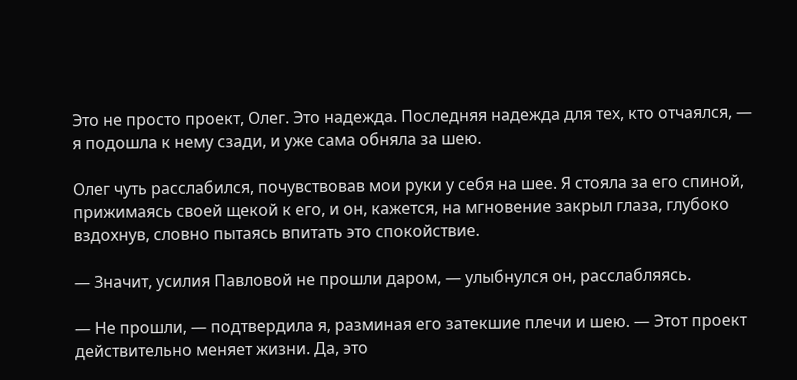Это не просто проект, Олег. Это надежда. Последняя надежда для тех, кто отчаялся, — я подошла к нему сзади, и уже сама обняла за шею.

Олег чуть расслабился, почувствовав мои руки у себя на шее. Я стояла за его спиной, прижимаясь своей щекой к его, и он, кажется, на мгновение закрыл глаза, глубоко вздохнув, словно пытаясь впитать это спокойствие.

— Значит, усилия Павловой не прошли даром, — улыбнулся он, расслабляясь.

— Не прошли, — подтвердила я, разминая его затекшие плечи и шею. — Этот проект действительно меняет жизни. Да, это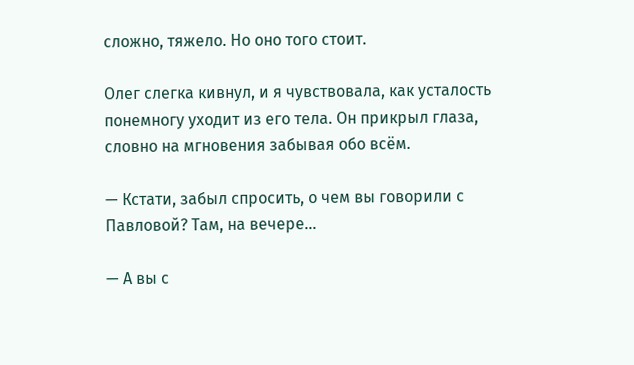сложно, тяжело. Но оно того стоит.

Олег слегка кивнул, и я чувствовала, как усталость понемногу уходит из его тела. Он прикрыл глаза, словно на мгновения забывая обо всём.

— Кстати, забыл спросить, о чем вы говорили с Павловой? Там, на вечере…

— А вы с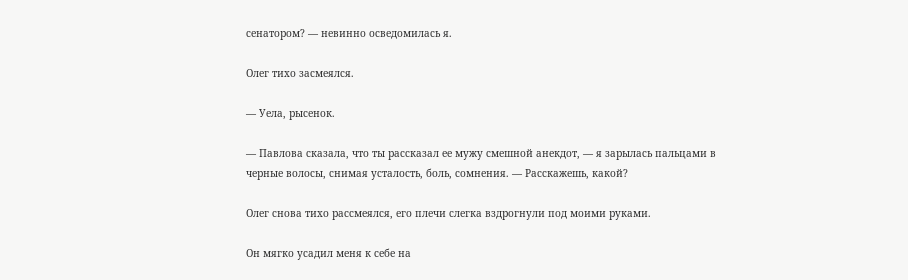сенатором? — невинно осведомилась я.

Олег тихо засмеялся.

— Уела, рысенок.

— Павлова сказала, что ты рассказал ее мужу смешной анекдот, — я зарылась пальцами в черные волосы, снимая усталость, боль, сомнения. — Расскажешь, какой?

Олег снова тихо рассмеялся, его плечи слегка вздрогнули под моими руками.

Он мягко усадил меня к себе на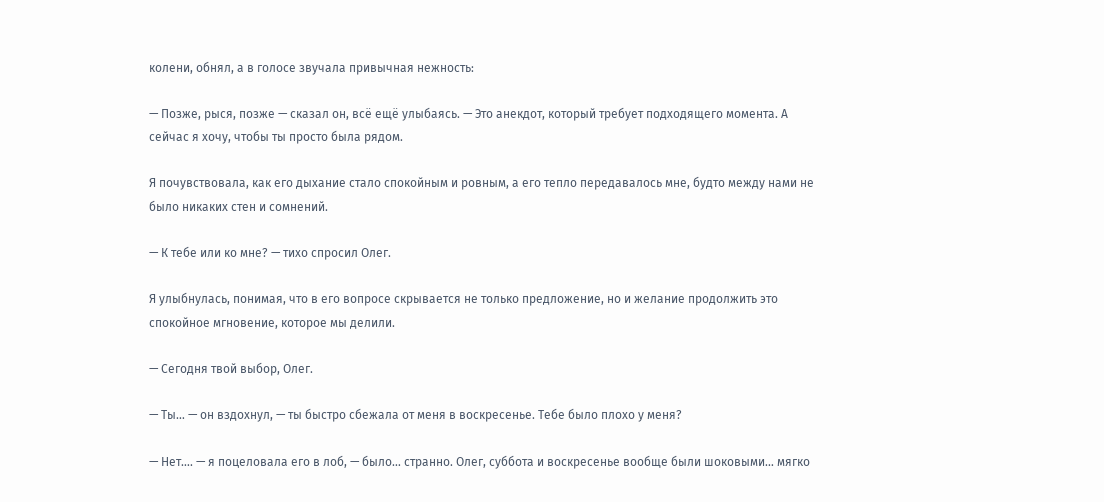колени, обнял, а в голосе звучала привычная нежность:

— Позже, рыся, позже — сказал он, всё ещё улыбаясь. — Это анекдот, который требует подходящего момента. А сейчас я хочу, чтобы ты просто была рядом.

Я почувствовала, как его дыхание стало спокойным и ровным, а его тепло передавалось мне, будто между нами не было никаких стен и сомнений.

— К тебе или ко мне? — тихо спросил Олег.

Я улыбнулась, понимая, что в его вопросе скрывается не только предложение, но и желание продолжить это спокойное мгновение, которое мы делили.

— Сегодня твой выбор, Олег.

— Ты… — он вздохнул, — ты быстро сбежала от меня в воскресенье. Тебе было плохо у меня?

— Нет…. — я поцеловала его в лоб, — было… странно. Олег, суббота и воскресенье вообще были шоковыми… мягко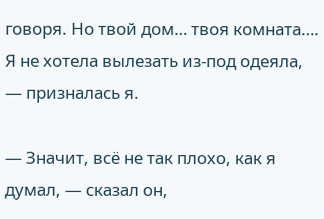говоря. Но твой дом… твоя комната…. Я не хотела вылезать из-под одеяла, — призналась я.

— Значит, всё не так плохо, как я думал, — сказал он,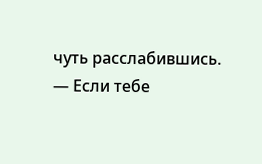чуть расслабившись. — Если тебе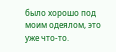было хорошо под моим одеялом, это уже что-то.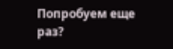Попробуем еще раз?